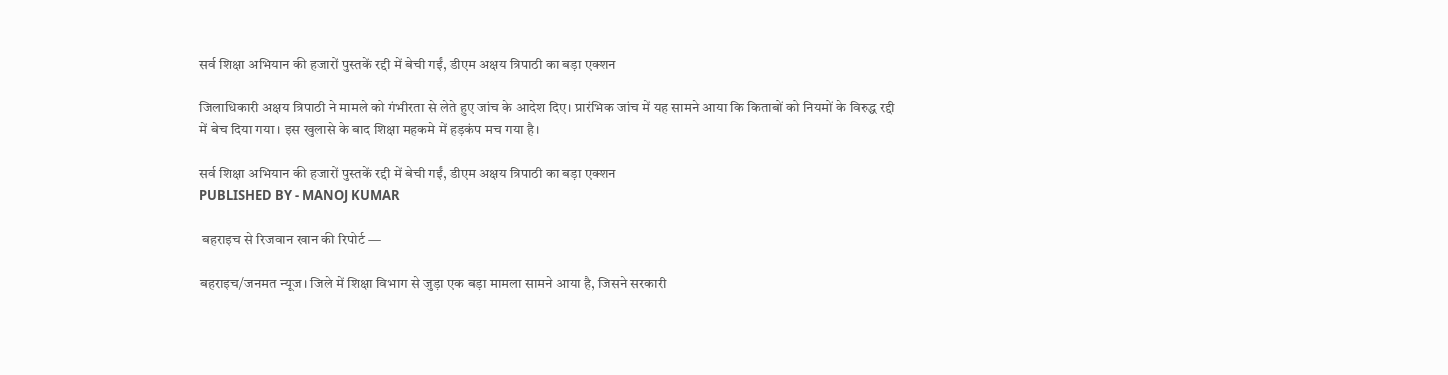सर्व शिक्षा अभियान की हजारों पुस्तकें रद्दी में बेची गईं, डीएम अक्षय त्रिपाठी का बड़ा एक्शन

जिलाधिकारी अक्षय त्रिपाठी ने मामले को गंभीरता से लेते हुए जांच के आदेश दिए। प्रारंभिक जांच में यह सामने आया कि किताबों को नियमों के विरुद्ध रद्दी में बेच दिया गया। इस खुलासे के बाद शिक्षा महकमे में हड़कंप मच गया है।

सर्व शिक्षा अभियान की हजारों पुस्तकें रद्दी में बेची गईं, डीएम अक्षय त्रिपाठी का बड़ा एक्शन
PUBLISHED BY - MANOJ KUMAR

 बहराइच से रिजवान खान की रिपोर्ट —

बहराइच/जनमत न्यूज। जिले में शिक्षा विभाग से जुड़ा एक बड़ा मामला सामने आया है, जिसने सरकारी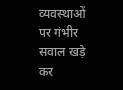व्यवस्थाओं पर गंभीर सवाल खड़े कर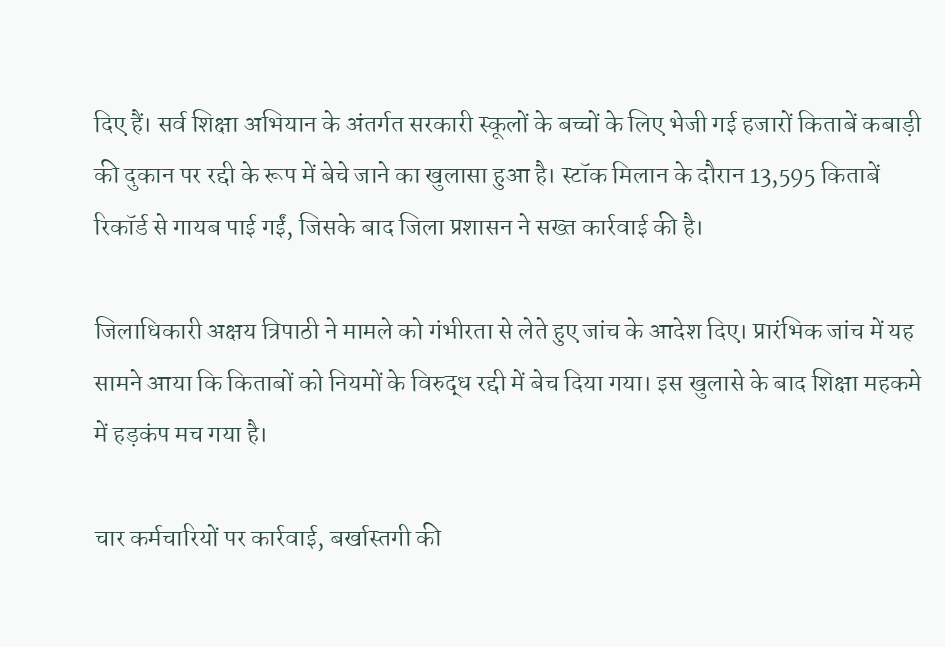दिए हैं। सर्व शिक्षा अभियान के अंतर्गत सरकारी स्कूलों के बच्चों के लिए भेजी गई हजारों किताबें कबाड़ी की दुकान पर रद्दी के रूप में बेचे जाने का खुलासा हुआ है। स्टॉक मिलान के दौरान 13,595 किताबें रिकॉर्ड से गायब पाई गईं, जिसके बाद जिला प्रशासन ने सख्त कार्रवाई की है।

जिलाधिकारी अक्षय त्रिपाठी ने मामले को गंभीरता से लेते हुए जांच के आदेश दिए। प्रारंभिक जांच में यह सामने आया कि किताबों को नियमों के विरुद्ध रद्दी में बेच दिया गया। इस खुलासे के बाद शिक्षा महकमे में हड़कंप मच गया है।

चार कर्मचारियों पर कार्रवाई, बर्खास्तगी की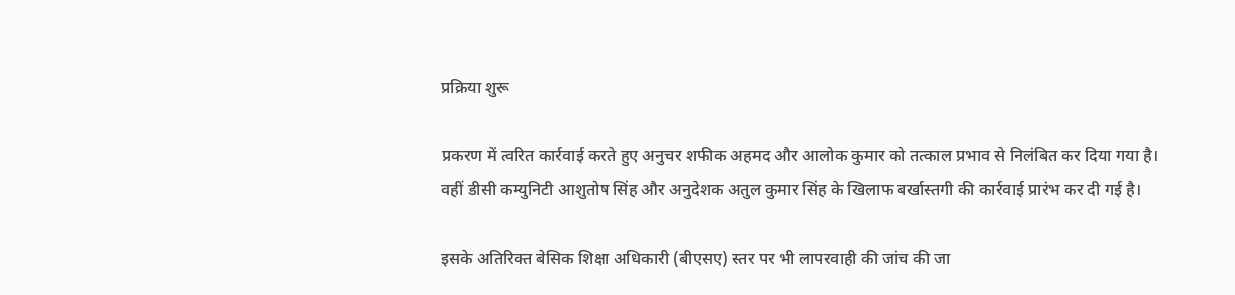प्रक्रिया शुरू

प्रकरण में त्वरित कार्रवाई करते हुए अनुचर शफीक अहमद और आलोक कुमार को तत्काल प्रभाव से निलंबित कर दिया गया है। वहीं डीसी कम्युनिटी आशुतोष सिंह और अनुदेशक अतुल कुमार सिंह के खिलाफ बर्खास्तगी की कार्रवाई प्रारंभ कर दी गई है।

इसके अतिरिक्त बेसिक शिक्षा अधिकारी (बीएसए) स्तर पर भी लापरवाही की जांच की जा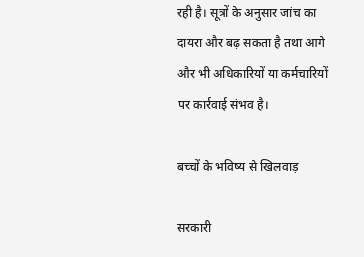रही है। सूत्रों के अनुसार जांच का दायरा और बढ़ सकता है तथा आगे और भी अधिकारियों या कर्मचारियों पर कार्रवाई संभव है।

बच्चों के भविष्य से खिलवाड़

सरकारी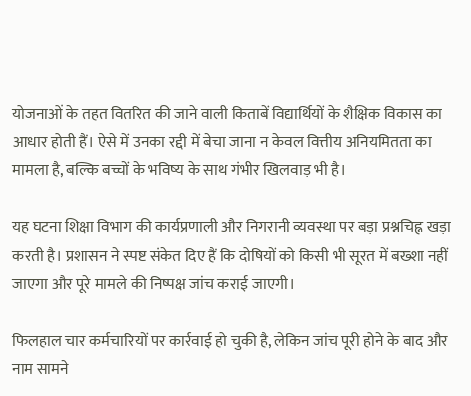योजनाओं के तहत वितरित की जाने वाली किताबें विद्यार्थियों के शैक्षिक विकास का आधार होती हैं। ऐसे में उनका रद्दी में बेचा जाना न केवल वित्तीय अनियमितता का मामला है, बल्कि बच्चों के भविष्य के साथ गंभीर खिलवाड़ भी है।

यह घटना शिक्षा विभाग की कार्यप्रणाली और निगरानी व्यवस्था पर बड़ा प्रश्नचिह्न खड़ा करती है। प्रशासन ने स्पष्ट संकेत दिए हैं कि दोषियों को किसी भी सूरत में बख्शा नहीं जाएगा और पूरे मामले की निष्पक्ष जांच कराई जाएगी।

फिलहाल चार कर्मचारियों पर कार्रवाई हो चुकी है, लेकिन जांच पूरी होने के बाद और नाम सामने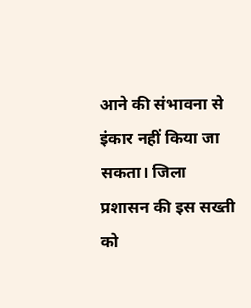आने की संभावना से इंकार नहीं किया जा सकता। जिला प्रशासन की इस सख्ती को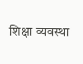शिक्षा व्यवस्था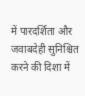में पारदर्शिता और जवाबदेही सुनिश्चित करने की दिशा में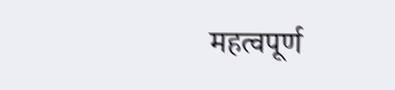महत्वपूर्ण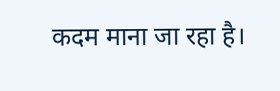कदम माना जा रहा है।